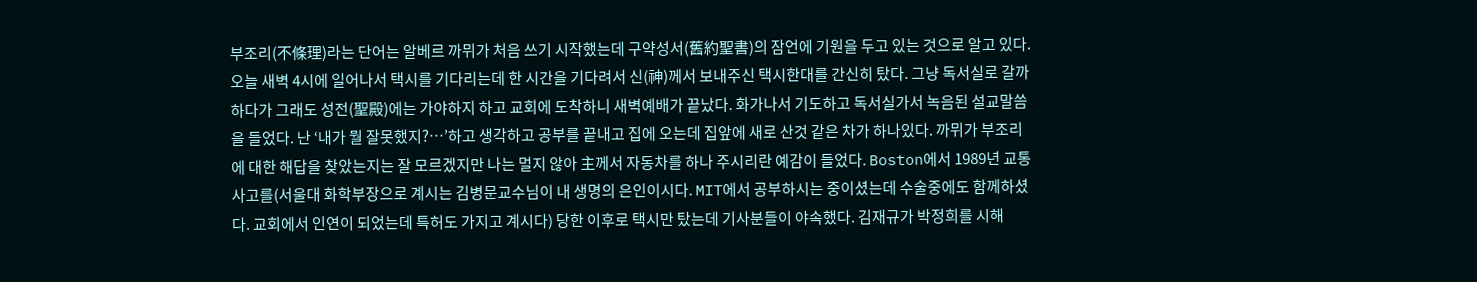부조리(不條理)라는 단어는 알베르 까뮈가 처음 쓰기 시작했는데 구약성서(舊約聖書)의 잠언에 기원을 두고 있는 것으로 알고 있다. 오늘 새벽 4시에 일어나서 택시를 기다리는데 한 시간을 기다려서 신(神)께서 보내주신 택시한대를 간신히 탔다. 그냥 독서실로 갈까 하다가 그래도 성전(聖殿)에는 가야하지 하고 교회에 도착하니 새벽예배가 끝났다. 화가나서 기도하고 독서실가서 녹음된 설교말씀을 들었다. 난 ‘내가 뭘 잘못했지?…’하고 생각하고 공부를 끝내고 집에 오는데 집앞에 새로 산것 같은 차가 하나있다. 까뮈가 부조리에 대한 해답을 찾았는지는 잘 모르겠지만 나는 멀지 않아 主께서 자동차를 하나 주시리란 예감이 들었다. Boston에서 1989년 교통사고를(서울대 화학부장으로 계시는 김병문교수님이 내 생명의 은인이시다. MIT에서 공부하시는 중이셨는데 수술중에도 함께하셨다. 교회에서 인연이 되었는데 특허도 가지고 계시다) 당한 이후로 택시만 탔는데 기사분들이 야속했다. 김재규가 박정희를 시해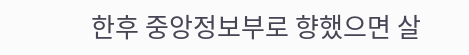한후 중앙정보부로 향했으면 살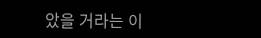았을 거라는 이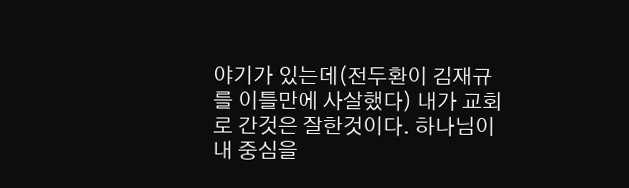야기가 있는데(전두환이 김재규를 이틀만에 사살했다) 내가 교회로 간것은 잘한것이다. 하나님이 내 중심을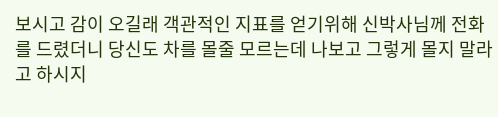보시고 감이 오길래 객관적인 지표를 얻기위해 신박사님께 전화를 드렸더니 당신도 차를 몰줄 모르는데 나보고 그렇게 몰지 말라고 하시지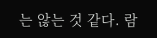는 않는 것 같다. 람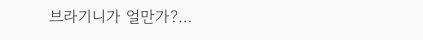브라기니가 얼만가?…